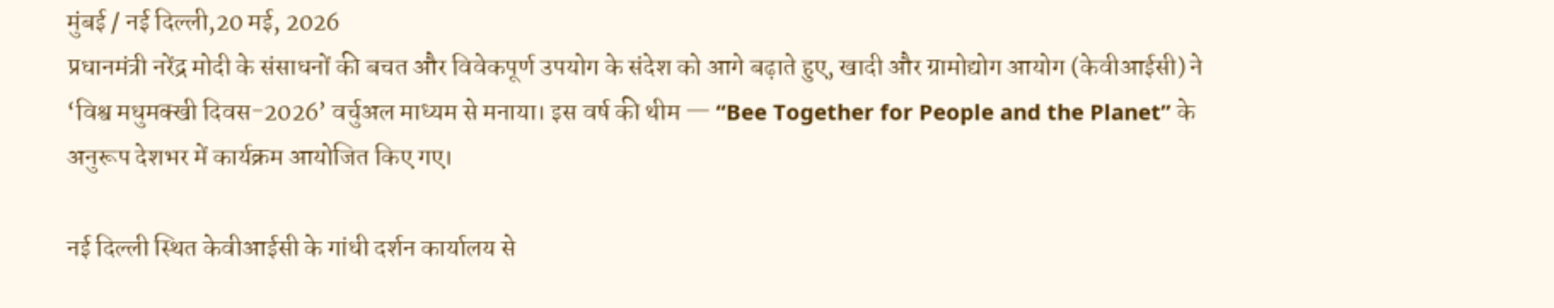मुंबई / नई दिल्ली,20 मई, 2026
प्रधानमंत्री नरेंद्र मोदी के संसाधनों की बचत और विवेकपूर्ण उपयोग के संदेश को आगे बढ़ाते हुए, खादी और ग्रामोद्योग आयोग (केवीआईसी) ने ‘विश्व मधुमक्खी दिवस-2026’ वर्चुअल माध्यम से मनाया। इस वर्ष की थीम — “Bee Together for People and the Planet” के अनुरूप देशभर में कार्यक्रम आयोजित किए गए।

नई दिल्ली स्थित केवीआईसी के गांधी दर्शन कार्यालय से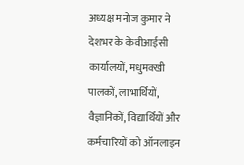अध्यक्ष मनोज कुमार ने देशभर के केवीआईसी कार्यालयों, मधुमक्खी पालकों, लाभार्थियों, वैज्ञानिकों, विद्यार्थियों और कर्मचारियों को ऑनलाइन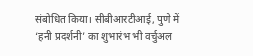संबोधित किया। सीबीआरटीआई, पुणे में ‘हनी प्रदर्शनी’ का शुभारंभ भी वर्चुअल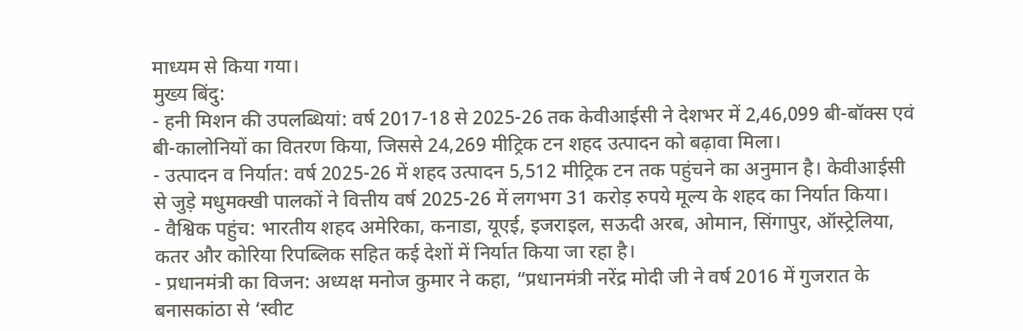माध्यम से किया गया।
मुख्य बिंदु:
- हनी मिशन की उपलब्धियां: वर्ष 2017-18 से 2025-26 तक केवीआईसी ने देशभर में 2,46,099 बी-बॉक्स एवं बी-कालोनियों का वितरण किया, जिससे 24,269 मीट्रिक टन शहद उत्पादन को बढ़ावा मिला।
- उत्पादन व निर्यात: वर्ष 2025-26 में शहद उत्पादन 5,512 मीट्रिक टन तक पहुंचने का अनुमान है। केवीआईसी से जुड़े मधुमक्खी पालकों ने वित्तीय वर्ष 2025-26 में लगभग 31 करोड़ रुपये मूल्य के शहद का निर्यात किया।
- वैश्विक पहुंच: भारतीय शहद अमेरिका, कनाडा, यूएई, इजराइल, सऊदी अरब, ओमान, सिंगापुर, ऑस्ट्रेलिया, कतर और कोरिया रिपब्लिक सहित कई देशों में निर्यात किया जा रहा है।
- प्रधानमंत्री का विजन: अध्यक्ष मनोज कुमार ने कहा, “प्रधानमंत्री नरेंद्र मोदी जी ने वर्ष 2016 में गुजरात के बनासकांठा से ‘स्वीट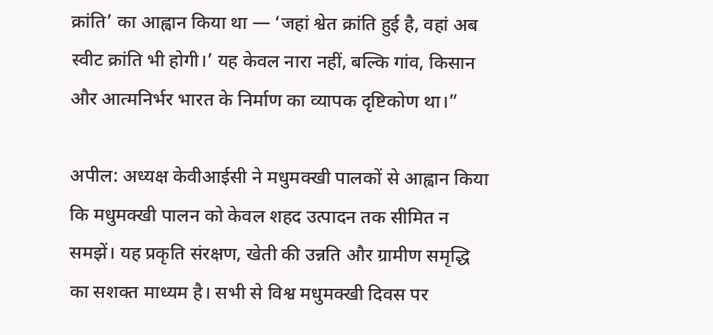क्रांति’ का आह्वान किया था — ‘जहां श्वेत क्रांति हुई है, वहां अब स्वीट क्रांति भी होगी।’ यह केवल नारा नहीं, बल्कि गांव, किसान और आत्मनिर्भर भारत के निर्माण का व्यापक दृष्टिकोण था।”

अपील: अध्यक्ष केवीआईसी ने मधुमक्खी पालकों से आह्वान किया कि मधुमक्खी पालन को केवल शहद उत्पादन तक सीमित न समझें। यह प्रकृति संरक्षण, खेती की उन्नति और ग्रामीण समृद्धि का सशक्त माध्यम है। सभी से विश्व मधुमक्खी दिवस पर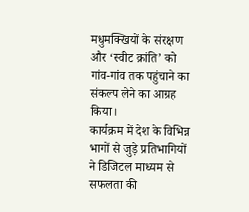मधुमक्खियों के संरक्षण और ‘स्वीट क्रांति’ को गांव-गांव तक पहुंचाने का संकल्प लेने का आग्रह किया।
कार्यक्रम में देश के विभिन्न भागों से जुड़े प्रतिभागियों ने डिजिटल माध्यम से सफलता की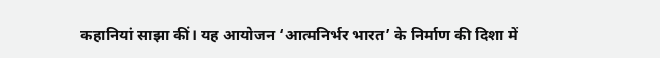कहानियां साझा कीं। यह आयोजन ‘आत्मनिर्भर भारत’ के निर्माण की दिशा में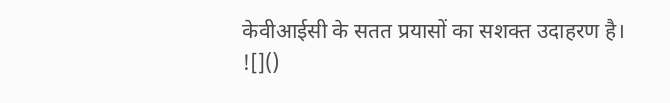केवीआईसी के सतत प्रयासों का सशक्त उदाहरण है।
![]()